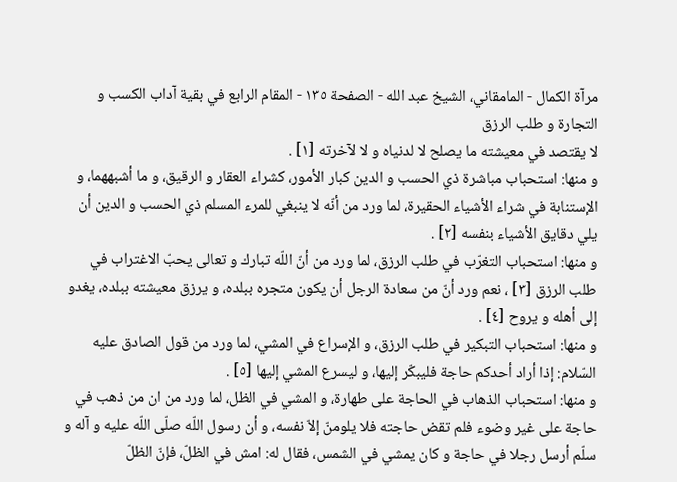مرآة الكمال - المامقاني، الشيخ عبد الله - الصفحة ١٣٥ - المقام الرابع في بقية آداب الكسب و التجارة و طلب الرزق
لا يقتصد في معيشته ما يصلح لا لدنياه و لا لآخرته [١] .
و منها: استحباب مباشرة ذي الحسب و الدين كبار الأمور، كشراء العقار و الرقيق، و ما أشبههما، و الإستنابة في شراء الأشياء الحقيرة، لما ورد من أنّه لا ينبغي للمرء المسلم ذي الحسب و الدين أن يلي دقايق الأشياء بنفسه [٢] .
و منها: استحباب التغرّب في طلب الرزق، لما ورد من أنّ اللّه تبارك و تعالى يحبّ الاغتراب في طلب الرزق [٣] ، نعم ورد أنّ من سعادة الرجل أن يكون متجره ببلده، و يرزق معيشته ببلده، يغدو إلى أهله و يروح [٤] .
و منها: استحباب التبكير في طلب الرزق، و الإسراع في المشي، لما ورد من قول الصادق عليه السّلام: إذا أراد أحدكم حاجة فليبكّر إليها، و ليسرع المشي إليها [٥] .
و منها: استحباب الذهاب في الحاجة على طهارة، و المشي في الظل، لما ورد من ان من ذهب في حاجة على غير وضوء فلم تقض حاجته فلا يلومنّ إلاّ نفسه، و أن رسول اللّه صلّى اللّه عليه و آله و سلّم أرسل رجلا في حاجة و كان يمشي في الشمس، فقال له: امش في الظلّ، فإنّ الظلّ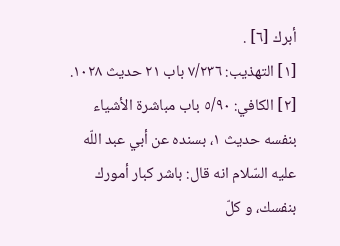أبرك [٦] .
[١] التهذيب: ٧/٢٣٦ باب ٢١ حديث ١٠٢٨.
[٢] الكافي: ٥/٩٠ باب مباشرة الأشياء بنفسه حديث ١، بسنده عن أبي عبد اللّه عليه السّلام انه قال: باشر كبار أمورك بنفسك، و كلّ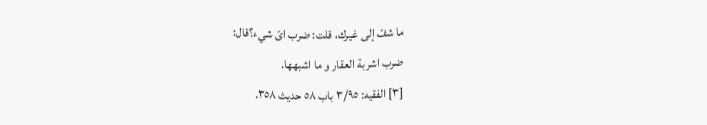ما شفّ إلى غيرك، قلت: ضرب اىّ شيء؟قال:
ضرب اشربة العقار و ما اشبهها.
[٣] الفقيه: ٣/٩٥ باب ٥٨ حديث ٣٥٨.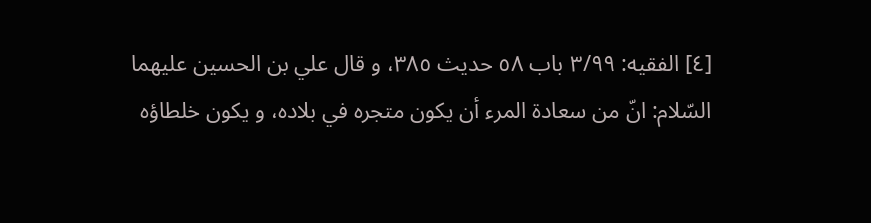[٤] الفقيه: ٣/٩٩ باب ٥٨ حديث ٣٨٥، و قال علي بن الحسين عليهما السّلام: انّ من سعادة المرء أن يكون متجره في بلاده، و يكون خلطاؤه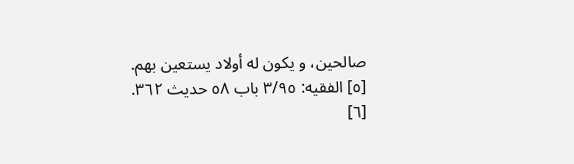صالحين، و يكون له أولاد يستعين بهم.
[٥] الفقيه: ٣/٩٥ باب ٥٨ حديث ٣٦٢.
[٦]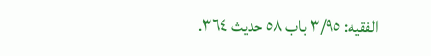الفقيه: ٣/٩٥ باب ٥٨ حديث ٣٦٤.